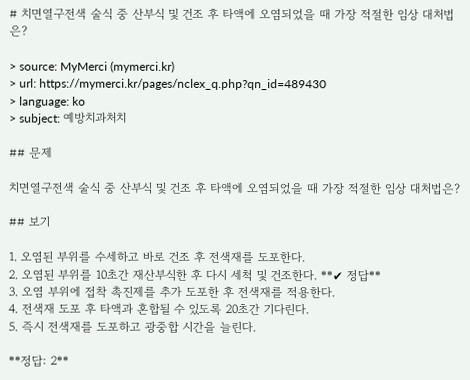# 치면열구전색 술식 중 산부식 및 건조 후 타액에 오염되었을 때 가장 적절한 임상 대처법은?

> source: MyMerci (mymerci.kr)
> url: https://mymerci.kr/pages/nclex_q.php?qn_id=489430
> language: ko
> subject: 예방치과처치

## 문제

치면열구전색 술식 중 산부식 및 건조 후 타액에 오염되었을 때 가장 적절한 임상 대처법은?

## 보기

1. 오염된 부위를 수세하고 바로 건조 후 전색재를 도포한다.
2. 오염된 부위를 10초간 재산부식한 후 다시 세척 및 건조한다. **✔ 정답**
3. 오염 부위에 접착 촉진제를 추가 도포한 후 전색재를 적용한다.
4. 전색재 도포 후 타액과 혼합될 수 있도록 20초간 기다린다.
5. 즉시 전색재를 도포하고 광중합 시간을 늘린다.

**정답: 2**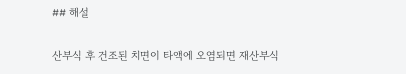## 해설

산부식 후 건조된 치면이 타액에 오염되면 재산부식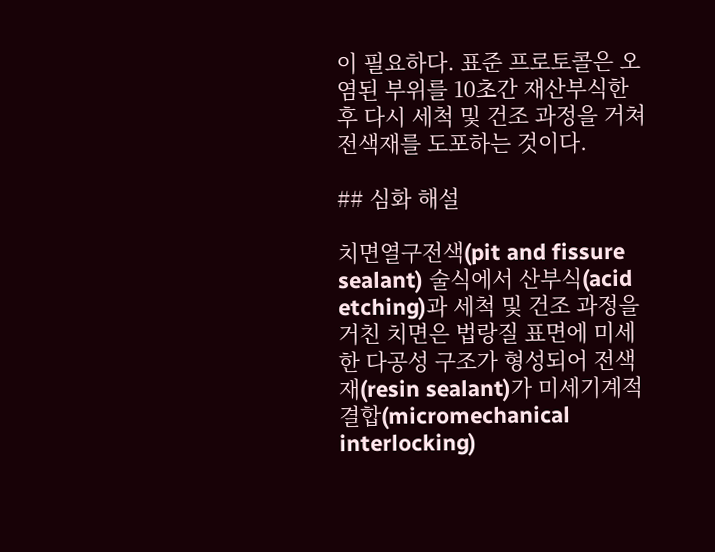이 필요하다. 표준 프로토콜은 오염된 부위를 10초간 재산부식한 후 다시 세척 및 건조 과정을 거쳐 전색재를 도포하는 것이다.

## 심화 해설

치면열구전색(pit and fissure sealant) 술식에서 산부식(acid etching)과 세척 및 건조 과정을 거친 치면은 법랑질 표면에 미세한 다공성 구조가 형성되어 전색재(resin sealant)가 미세기계적 결합(micromechanical interlocking)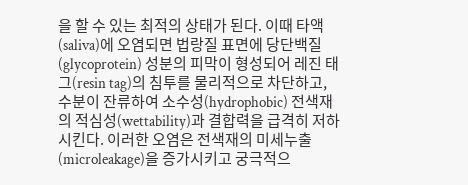을 할 수 있는 최적의 상태가 된다. 이때 타액(saliva)에 오염되면 법랑질 표면에 당단백질(glycoprotein) 성분의 피막이 형성되어 레진 태그(resin tag)의 침투를 물리적으로 차단하고, 수분이 잔류하여 소수성(hydrophobic) 전색재의 적심성(wettability)과 결합력을 급격히 저하시킨다. 이러한 오염은 전색재의 미세누출(microleakage)을 증가시키고 궁극적으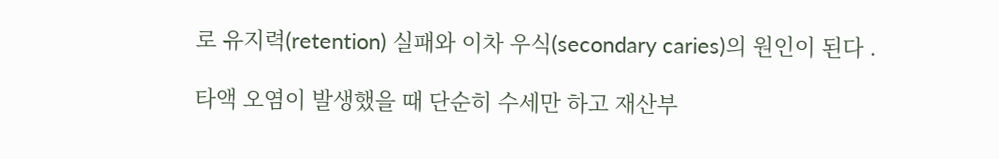로 유지력(retention) 실패와 이차 우식(secondary caries)의 원인이 된다 .

타액 오염이 발생했을 때 단순히 수세만 하고 재산부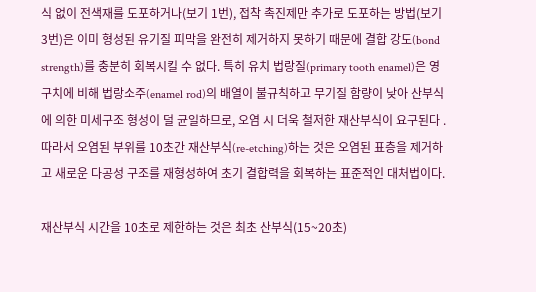식 없이 전색재를 도포하거나(보기 1번), 접착 촉진제만 추가로 도포하는 방법(보기 3번)은 이미 형성된 유기질 피막을 완전히 제거하지 못하기 때문에 결합 강도(bond strength)를 충분히 회복시킬 수 없다. 특히 유치 법랑질(primary tooth enamel)은 영구치에 비해 법랑소주(enamel rod)의 배열이 불규칙하고 무기질 함량이 낮아 산부식에 의한 미세구조 형성이 덜 균일하므로, 오염 시 더욱 철저한 재산부식이 요구된다 . 따라서 오염된 부위를 10초간 재산부식(re-etching)하는 것은 오염된 표층을 제거하고 새로운 다공성 구조를 재형성하여 초기 결합력을 회복하는 표준적인 대처법이다.

재산부식 시간을 10초로 제한하는 것은 최초 산부식(15~20초)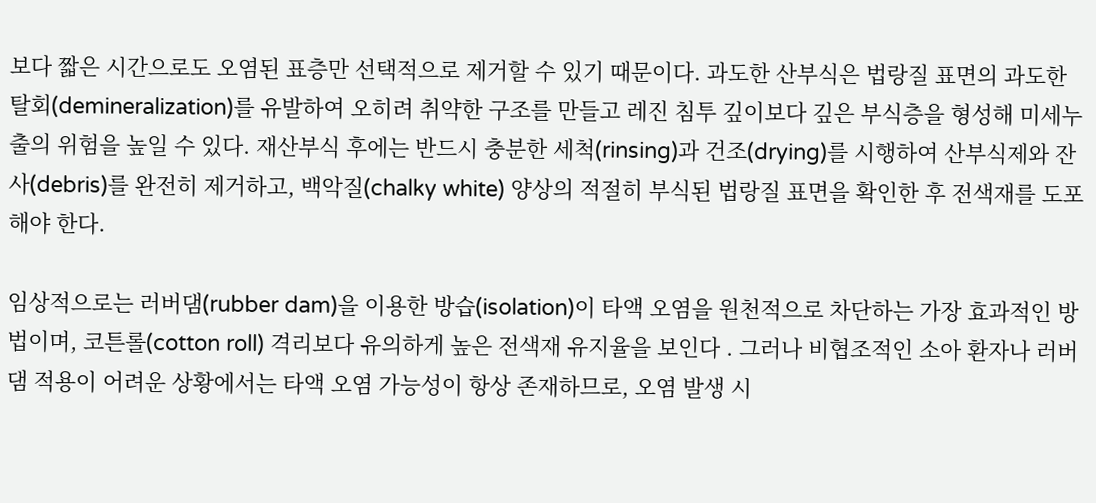보다 짧은 시간으로도 오염된 표층만 선택적으로 제거할 수 있기 때문이다. 과도한 산부식은 법랑질 표면의 과도한 탈회(demineralization)를 유발하여 오히려 취약한 구조를 만들고 레진 침투 깊이보다 깊은 부식층을 형성해 미세누출의 위험을 높일 수 있다. 재산부식 후에는 반드시 충분한 세척(rinsing)과 건조(drying)를 시행하여 산부식제와 잔사(debris)를 완전히 제거하고, 백악질(chalky white) 양상의 적절히 부식된 법랑질 표면을 확인한 후 전색재를 도포해야 한다.

임상적으로는 러버댐(rubber dam)을 이용한 방습(isolation)이 타액 오염을 원천적으로 차단하는 가장 효과적인 방법이며, 코튼롤(cotton roll) 격리보다 유의하게 높은 전색재 유지율을 보인다 . 그러나 비협조적인 소아 환자나 러버댐 적용이 어려운 상황에서는 타액 오염 가능성이 항상 존재하므로, 오염 발생 시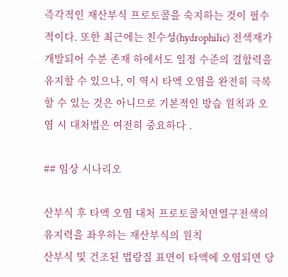즉각적인 재산부식 프로토콜을 숙지하는 것이 필수적이다. 또한 최근에는 친수성(hydrophilic) 전색재가 개발되어 수분 존재 하에서도 일정 수준의 결합력을 유지할 수 있으나, 이 역시 타액 오염을 완전히 극복할 수 있는 것은 아니므로 기본적인 방습 원칙과 오염 시 대처법은 여전히 중요하다 .

## 임상 시나리오

산부식 후 타액 오염 대처 프로토콜치면열구전색의 유지력을 좌우하는 재산부식의 원칙
산부식 및 건조된 법랑질 표면이 타액에 오염되면 당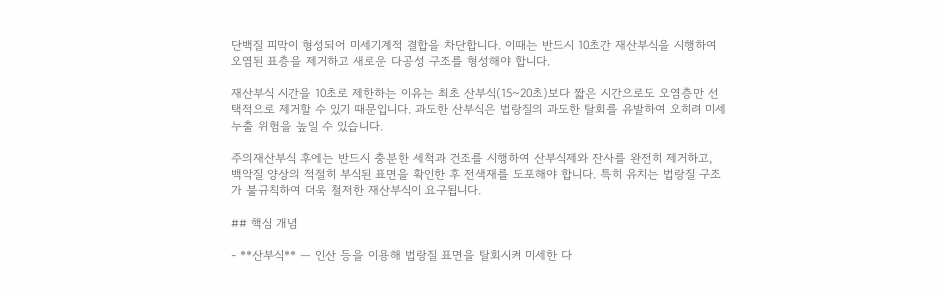단백질 피막이 형성되어 미세기계적 결합을 차단합니다. 이때는 반드시 10초간 재산부식을 시행하여 오염된 표층을 제거하고 새로운 다공성 구조를 형성해야 합니다.

재산부식 시간을 10초로 제한하는 이유는 최초 산부식(15~20초)보다 짧은 시간으로도 오염층만 선택적으로 제거할 수 있기 때문입니다. 과도한 산부식은 법랑질의 과도한 탈회를 유발하여 오히려 미세누출 위험을 높일 수 있습니다.

주의재산부식 후에는 반드시 충분한 세척과 건조를 시행하여 산부식제와 잔사를 완전히 제거하고, 백악질 양상의 적절히 부식된 표면을 확인한 후 전색재를 도포해야 합니다. 특히 유치는 법랑질 구조가 불규칙하여 더욱 철저한 재산부식이 요구됩니다.

## 핵심 개념

- **산부식** — 인산 등을 이용해 법랑질 표면을 탈회시켜 미세한 다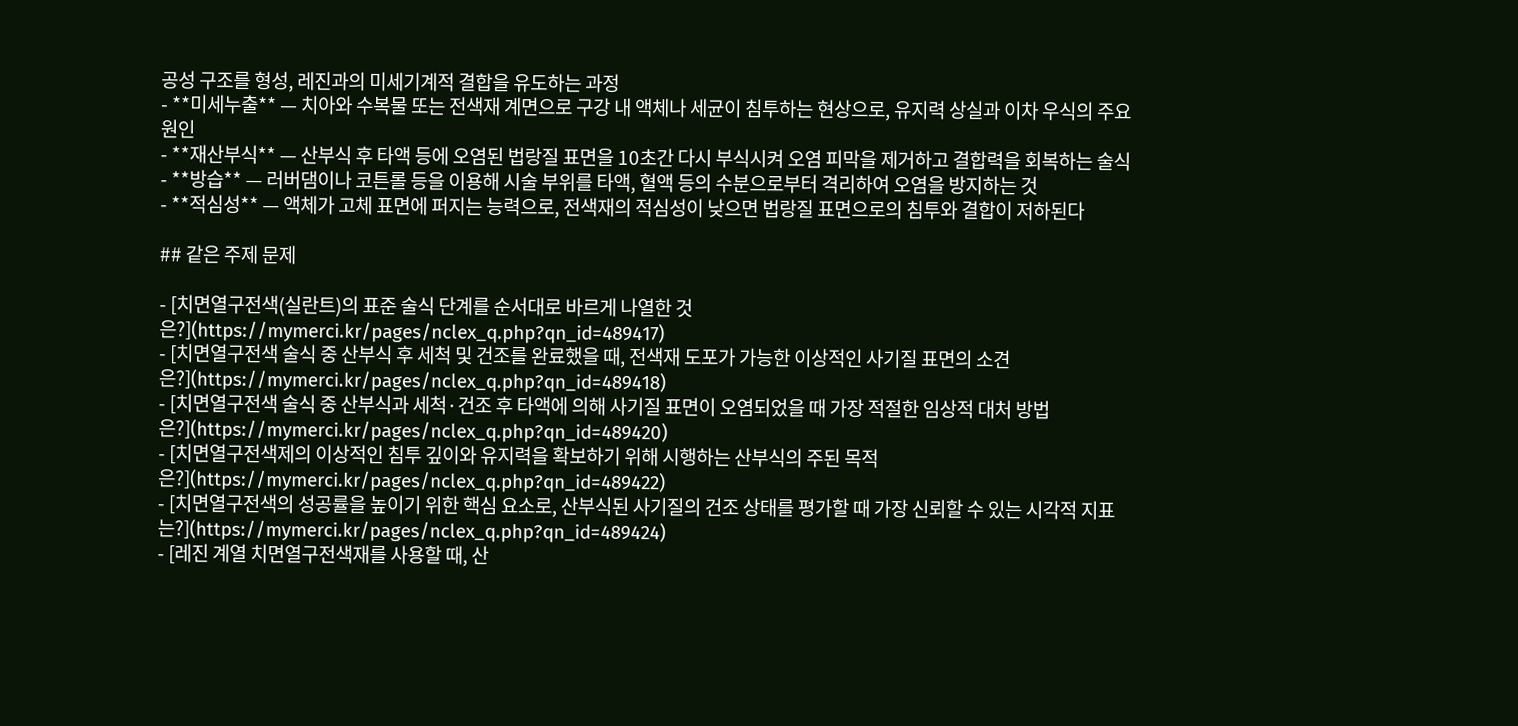공성 구조를 형성, 레진과의 미세기계적 결합을 유도하는 과정
- **미세누출** — 치아와 수복물 또는 전색재 계면으로 구강 내 액체나 세균이 침투하는 현상으로, 유지력 상실과 이차 우식의 주요 원인
- **재산부식** — 산부식 후 타액 등에 오염된 법랑질 표면을 10초간 다시 부식시켜 오염 피막을 제거하고 결합력을 회복하는 술식
- **방습** — 러버댐이나 코튼롤 등을 이용해 시술 부위를 타액, 혈액 등의 수분으로부터 격리하여 오염을 방지하는 것
- **적심성** — 액체가 고체 표면에 퍼지는 능력으로, 전색재의 적심성이 낮으면 법랑질 표면으로의 침투와 결합이 저하된다

## 같은 주제 문제

- [치면열구전색(실란트)의 표준 술식 단계를 순서대로 바르게 나열한 것은?](https://mymerci.kr/pages/nclex_q.php?qn_id=489417)
- [치면열구전색 술식 중 산부식 후 세척 및 건조를 완료했을 때, 전색재 도포가 가능한 이상적인 사기질 표면의 소견은?](https://mymerci.kr/pages/nclex_q.php?qn_id=489418)
- [치면열구전색 술식 중 산부식과 세척·건조 후 타액에 의해 사기질 표면이 오염되었을 때 가장 적절한 임상적 대처 방법은?](https://mymerci.kr/pages/nclex_q.php?qn_id=489420)
- [치면열구전색제의 이상적인 침투 깊이와 유지력을 확보하기 위해 시행하는 산부식의 주된 목적은?](https://mymerci.kr/pages/nclex_q.php?qn_id=489422)
- [치면열구전색의 성공률을 높이기 위한 핵심 요소로, 산부식된 사기질의 건조 상태를 평가할 때 가장 신뢰할 수 있는 시각적 지표는?](https://mymerci.kr/pages/nclex_q.php?qn_id=489424)
- [레진 계열 치면열구전색재를 사용할 때, 산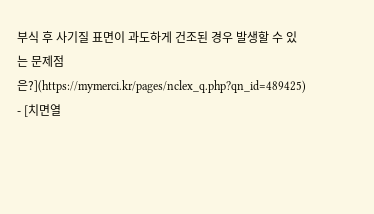부식 후 사기질 표면이 과도하게 건조된 경우 발생할 수 있는 문제점은?](https://mymerci.kr/pages/nclex_q.php?qn_id=489425)
- [치면열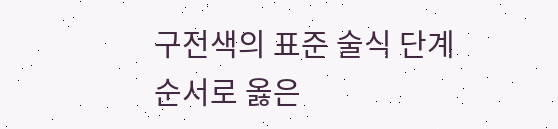구전색의 표준 술식 단계 순서로 옳은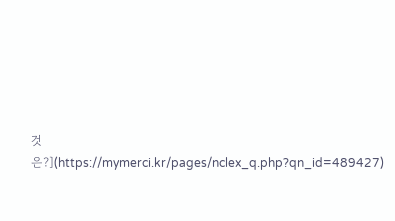것은?](https://mymerci.kr/pages/nclex_q.php?qn_id=489427)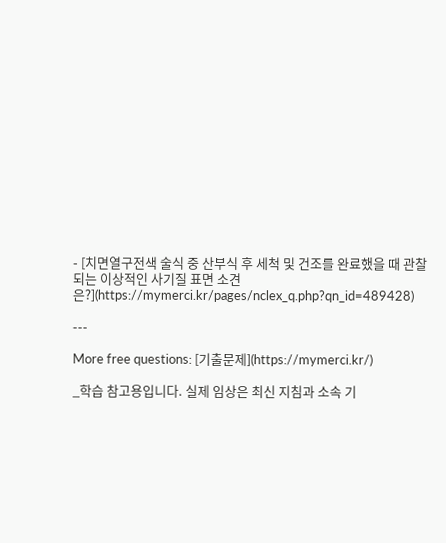- [치면열구전색 술식 중 산부식 후 세척 및 건조를 완료했을 때 관찰되는 이상적인 사기질 표면 소견은?](https://mymerci.kr/pages/nclex_q.php?qn_id=489428)

---

More free questions: [기출문제](https://mymerci.kr/)

_학습 참고용입니다. 실제 임상은 최신 지침과 소속 기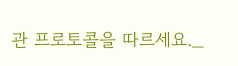관 프로토콜을 따르세요._